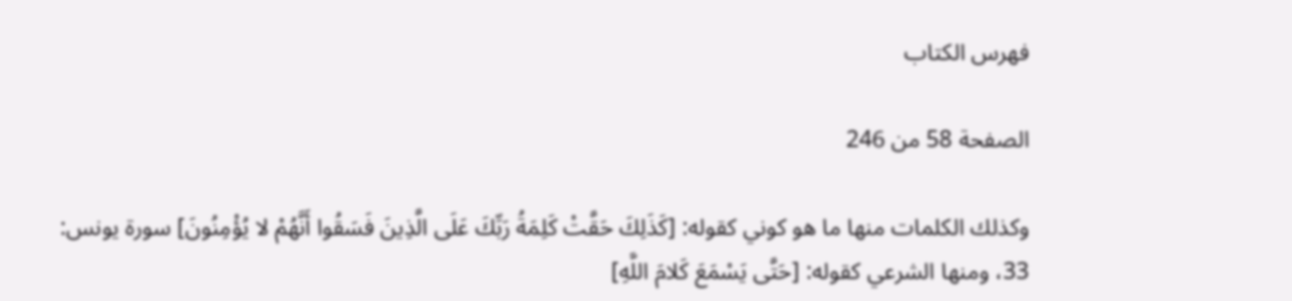فهرس الكتاب

الصفحة 58 من 246

وكذلك الكلمات منها ما هو كوني كقوله: [كَذَلِكَ حَقَّتْ كَلِمَةُ رَبِّكَ عَلَى الَّذِينَ فَسَقُوا أَنَّهُمْ لا يُؤْمِنُونَ] سورة يونس: 33، ومنها الشرعي كقوله: [حَتَّى يَسْمَعَ كَلامَ اللَّهِ]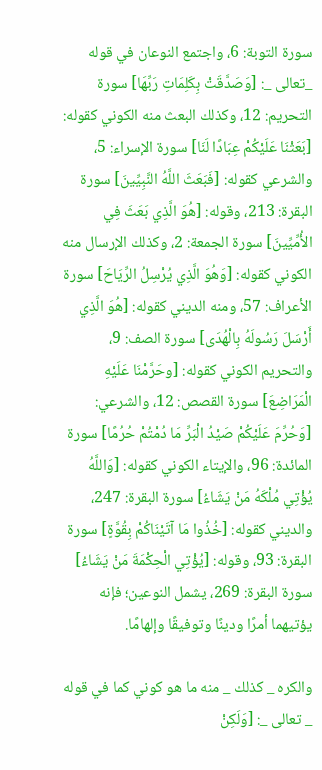سورة التوبة: 6، واجتمع النوعان في قوله _تعالى _: [وَصَدَّقَتْ بِكَلِمَاتِ رَبِّهَا] سورة التحريم: 12، وكذلك البعث منه الكوني كقوله: [بَعَثْنَا عَلَيْكُمْ عِبَادًا لَنَا] سورة الإسراء: 5، والشرعي كقوله: [فَبَعَثَ اللَّهُ النَّبِيِّينَ] سورة البقرة: 213، وقوله: [هُوَ الَّذِي بَعَثَ فِي الأُمِّيِّينَ] سورة الجمعة: 2، وكذلك الإرسال منه الكوني كقوله: [وَهُوَ الَّذِي يُرْسِلُ الرِّيَاحَ] سورة الأعراف: 57، ومنه الديني كقوله: [هُوَ الَّذِي أَرْسَلَ رَسُولَهُ بِالْهُدَى] سورة الصف: 9، والتحريم الكوني كقوله: [وحَرَّمْنَا عَلَيْهِ الْمَرَاضِعَ] سورة القصص: 12، والشرعي: [وَحُرِّمَ عَلَيْكُمْ صَيْدُ الْبَرِّ مَا دُمْتُمْ حُرُمًا] سورة المائدة: 96، والإيتاء الكوني كقوله: [وَاللَّهُ يُؤْتِي مُلْكَهُ مَنْ يَشَاءُ] سورة البقرة: 247، والديني كقوله: [خُذُوا مَا آتَيْنَاكُمْ بِقُوَّةٍ] سورة البقرة: 93، وقوله: [يُؤْتِي الْحِكْمَةَ مَنْ يَشَاءُ] سورة البقرة: 269، يشمل النوعين؛ فإنه يؤتيهما أمرًا ودينًا وتوفيقًا وإلهامًا.

والكره _ كذلك _ منه ما هو كوني كما في قوله _ تعالى _: [وَلَكِنْ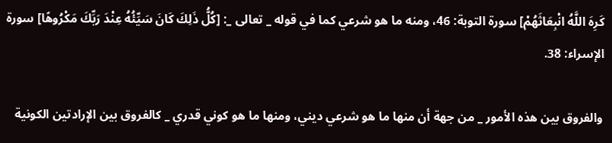كَرِهَ اللَّهُ انْبِعَاثَهُمْ] سورة التوبة: 46، ومنه ما هو شرعي كما في قوله _ تعالى _: [كُلُّ ذَلِكَ كَانَ سَيِّئُهُ عِنْدَ رَبِّكَ مَكْرُوهًا] سورة الإسراء: 38.

والفروق بين هذه الأمور _ من جهة أن منها ما هو شرعي ديني، ومنها ما هو كوني قدري _ كالفروق بين الإرادتين الكونية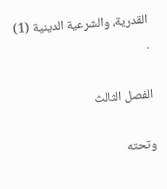القدرية، والشرعية الدينية (1) .

الفصل الثالث

وتحته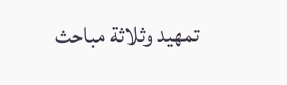تمهيد وثلاثة مباحث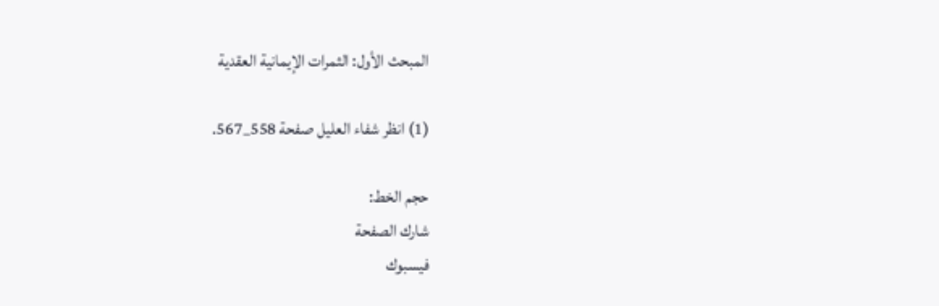المبحث الأول: الثمرات الإيمانية العقدية

(1) انظر شفاء العليل صفحة 558_567.

حجم الخط:
شارك الصفحة
فيسبوك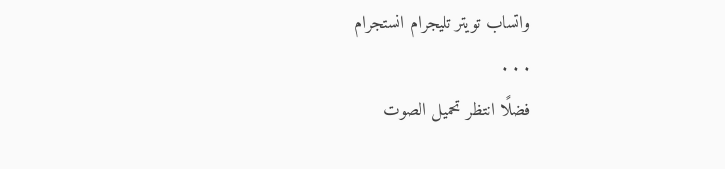واتساب تويتر تليجرام انستجرام
. . .
فضلًا انتظر تحميل الصوت